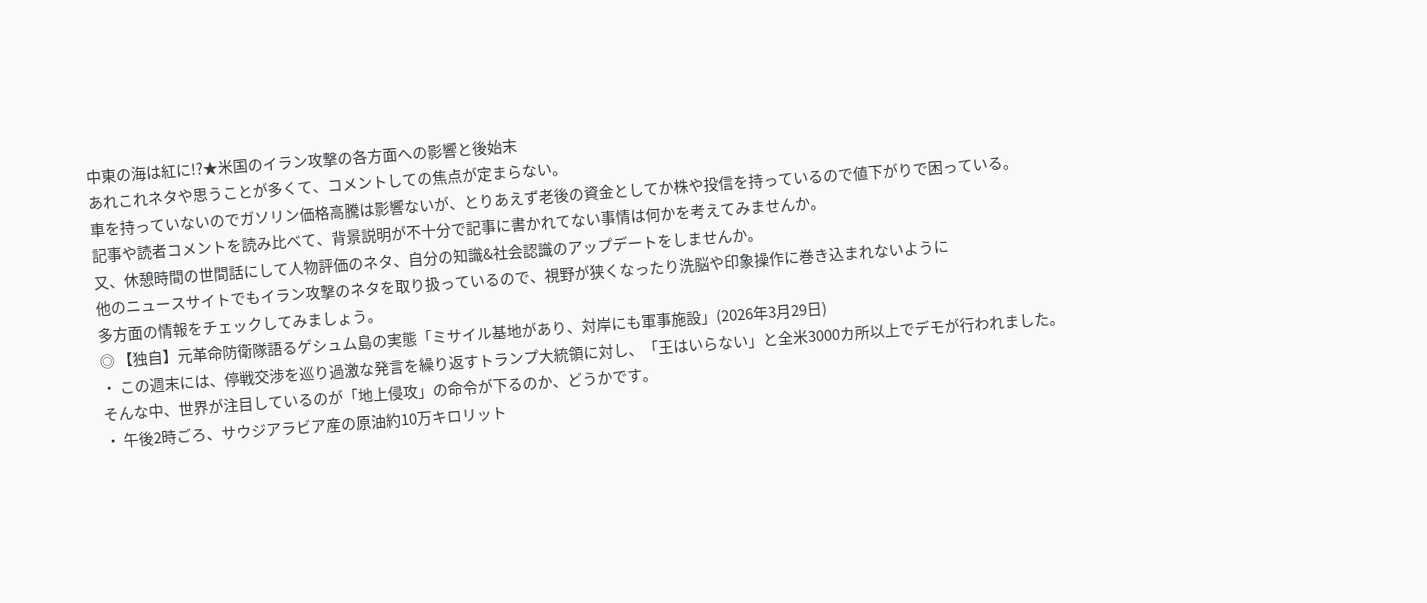中東の海は紅に!?★米国のイラン攻撃の各方面への影響と後始末
あれこれネタや思うことが多くて、コメントしての焦点が定まらない。
車を持っていないのでガソリン価格高騰は影響ないが、とりあえず老後の資金としてか株や投信を持っているので値下がりで困っている。
記事や読者コメントを読み比べて、背景説明が不十分で記事に書かれてない事情は何かを考えてみませんか。
又、休憩時間の世間話にして人物評価のネタ、自分の知識&社会認識のアップデートをしませんか。
他のニュースサイトでもイラン攻撃のネタを取り扱っているので、視野が狭くなったり洗脳や印象操作に巻き込まれないように
多方面の情報をチェックしてみましょう。
◎ 【独自】元革命防衛隊語るゲシュム島の実態「ミサイル基地があり、対岸にも軍事施設」(2026年3月29日)
・ この週末には、停戦交渉を巡り過激な発言を繰り返すトランプ大統領に対し、「王はいらない」と全米3000カ所以上でデモが行われました。
そんな中、世界が注目しているのが「地上侵攻」の命令が下るのか、どうかです。
・ 午後2時ごろ、サウジアラビア産の原油約10万キロリット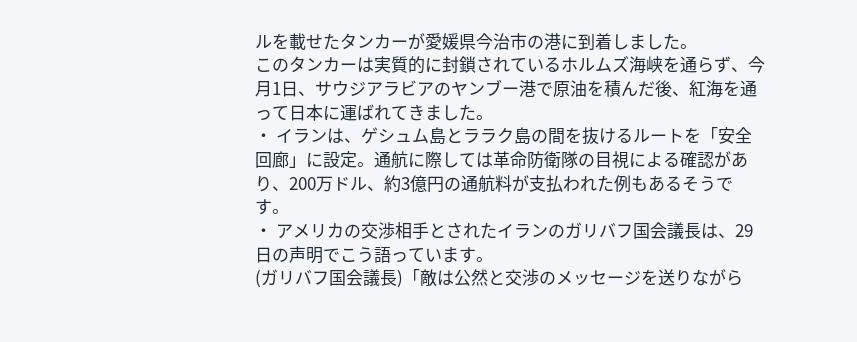ルを載せたタンカーが愛媛県今治市の港に到着しました。
このタンカーは実質的に封鎖されているホルムズ海峡を通らず、今月1日、サウジアラビアのヤンブー港で原油を積んだ後、紅海を通って日本に運ばれてきました。
・ イランは、ゲシュム島とララク島の間を抜けるルートを「安全回廊」に設定。通航に際しては革命防衛隊の目視による確認があり、200万ドル、約3億円の通航料が支払われた例もあるそうです。
・ アメリカの交渉相手とされたイランのガリバフ国会議長は、29日の声明でこう語っています。
(ガリバフ国会議長)「敵は公然と交渉のメッセージを送りながら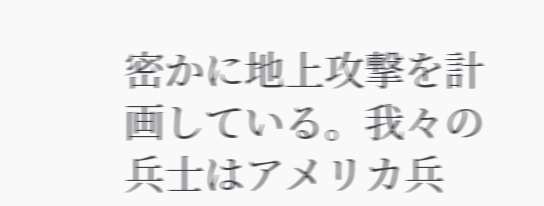密かに地上攻撃を計画している。我々の兵士はアメリカ兵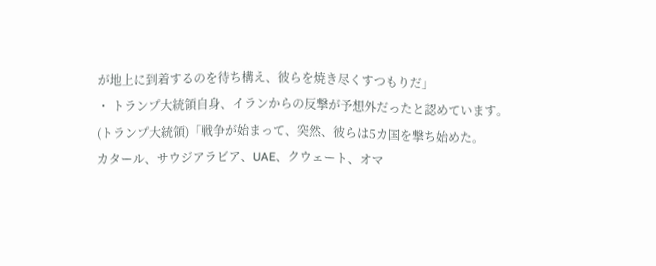が地上に到着するのを待ち構え、彼らを焼き尽くすつもりだ」
・ トランプ大統領自身、イランからの反撃が予想外だったと認めています。
(トランプ大統領)「戦争が始まって、突然、彼らは5カ国を撃ち始めた。
カタール、サウジアラビア、UAE、クウェート、オマ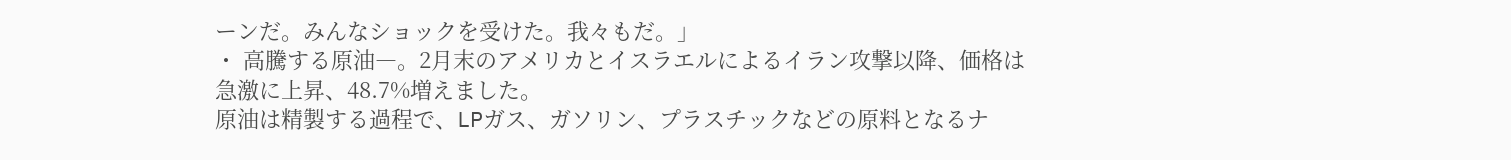ーンだ。みんなショックを受けた。我々もだ。」
・ 高騰する原油―。2月末のアメリカとイスラエルによるイラン攻撃以降、価格は急激に上昇、48.7%増えました。
原油は精製する過程で、LPガス、ガソリン、プラスチックなどの原料となるナ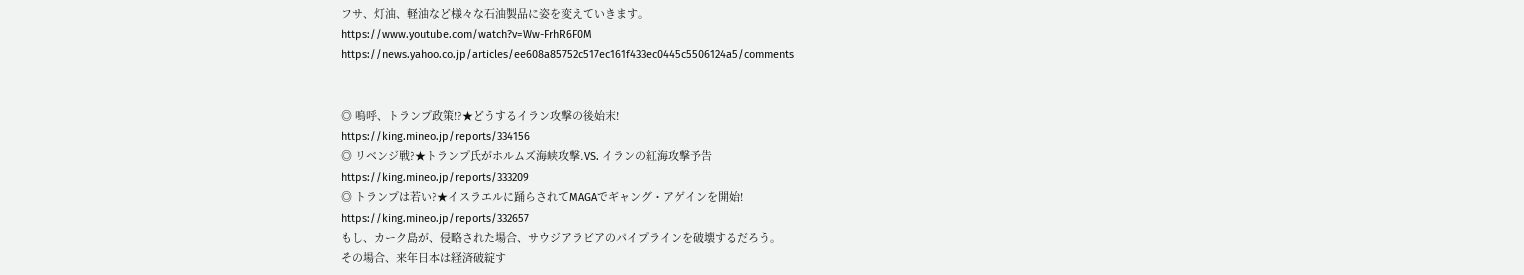フサ、灯油、軽油など様々な石油製品に姿を変えていきます。
https://www.youtube.com/watch?v=Ww-FrhR6F0M
https://news.yahoo.co.jp/articles/ee608a85752c517ec161f433ec0445c5506124a5/comments


◎ 嗚呼、トランプ政策!?★どうするイラン攻撃の後始末!
https://king.mineo.jp/reports/334156
◎ リベンジ戦?★トランプ氏がホルムズ海峡攻撃.VS. イランの紅海攻撃予告
https://king.mineo.jp/reports/333209
◎ トランプは若い?★イスラエルに踊らされてMAGAでギャング・アゲインを開始!
https://king.mineo.jp/reports/332657
もし、カーク島が、侵略された場合、サウジアラビアのパイプラインを破壊するだろう。
その場合、来年日本は経済破綻す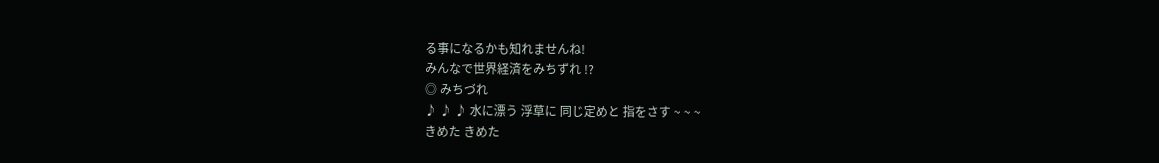る事になるかも知れませんね!
みんなで世界経済をみちずれ !?
◎ みちづれ
♪ ♪ ♪ 水に漂う 浮草に 同じ定めと 指をさす ~ ~ ~
きめた きめた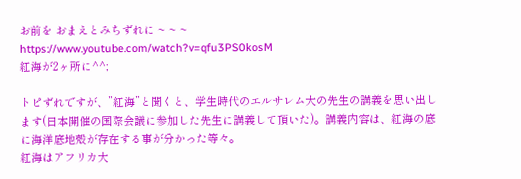お前を おまえとみちずれに ~ ~ ~
https://www.youtube.com/watch?v=qfu3PS0kosM
紅海が2ヶ所に^^;

トピずれですが、”紅海”と聞くと、学生時代のエルサレム大の先生の講義を思い出します(日本開催の国際会議に参加した先生に講義して頂いた)。講義内容は、紅海の底に海洋底地殻が存在する事が分かった等々。
紅海はアフリカ大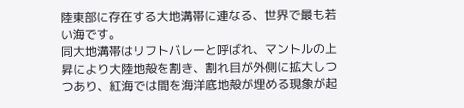陸東部に存在する大地溝帯に連なる、世界で最も若い海です。
同大地溝帯はリフトバレーと呼ばれ、マントルの上昇により大陸地殻を割き、割れ目が外側に拡大しつつあり、紅海では間を海洋底地殻が埋める現象が起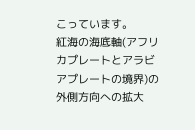こっています。
紅海の海底軸(アフリカプレートとアラビアプレートの境界)の外側方向への拡大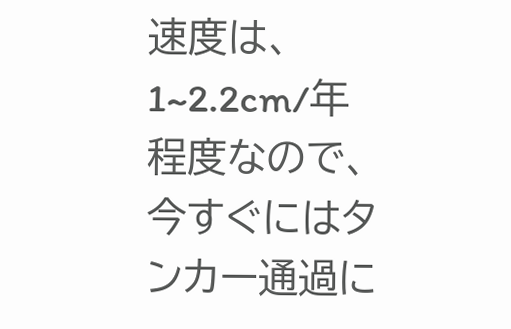速度は、1~2.2cm/年程度なので、今すぐにはタンカー通過に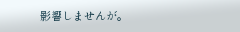影響しませんが。